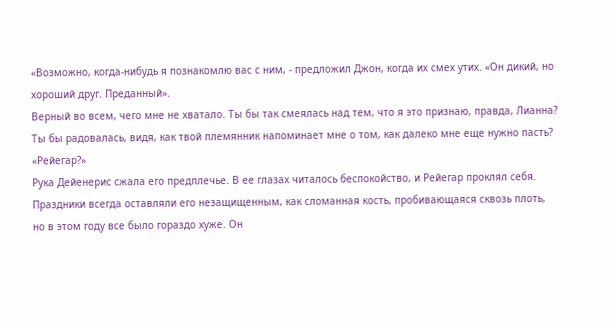«Возможно, когда-нибудь я познакомлю вас с ним, - предложил Джон, когда их смех утих. «Он дикий, но хороший друг. Преданный».
Верный во всем, чего мне не хватало. Ты бы так смеялась над тем, что я это признаю, правда, Лианна? Ты бы радовалась, видя, как твой племянник напоминает мне о том, как далеко мне еще нужно пасть?
«Рейегар?»
Рука Дейенерис сжала его предплечье. В ее глазах читалось беспокойство, и Рейегар проклял себя. Праздники всегда оставляли его незащищенным, как сломанная кость, пробивающаяся сквозь плоть, но в этом году все было гораздо хуже. Он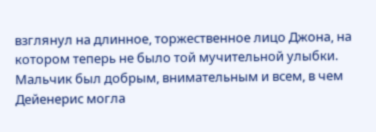взглянул на длинное, торжественное лицо Джона, на котором теперь не было той мучительной улыбки. Мальчик был добрым, внимательным и всем, в чем Дейенерис могла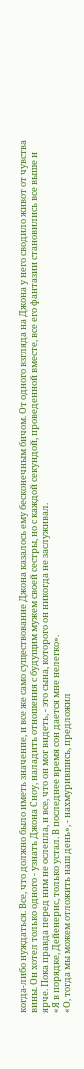когда-либо нуждаться. Все, что должно было иметь значение, и все же само существование Джона казалось ему бесконечным бичом. От одного взгляда на Джона у него сводило живот от чувства вины. Он хотел только одного - узнать Джона Сноу, наладить отношения с будущим мужем своей сестры, но с каждой секундой, проведенной вместе, все его фантазии становились все выше и ярче. Пока правда перед ним не ослепла, и все, что он мог видеть, - это сына, которого он никогда не заслуживал.
«Я в порядке, Дейенерис, только устал. В последнее время сон дается мне нелегко».
«О, тогда мы можем отложить наш день», - нахмурившись, предложил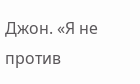Джон. «Я не против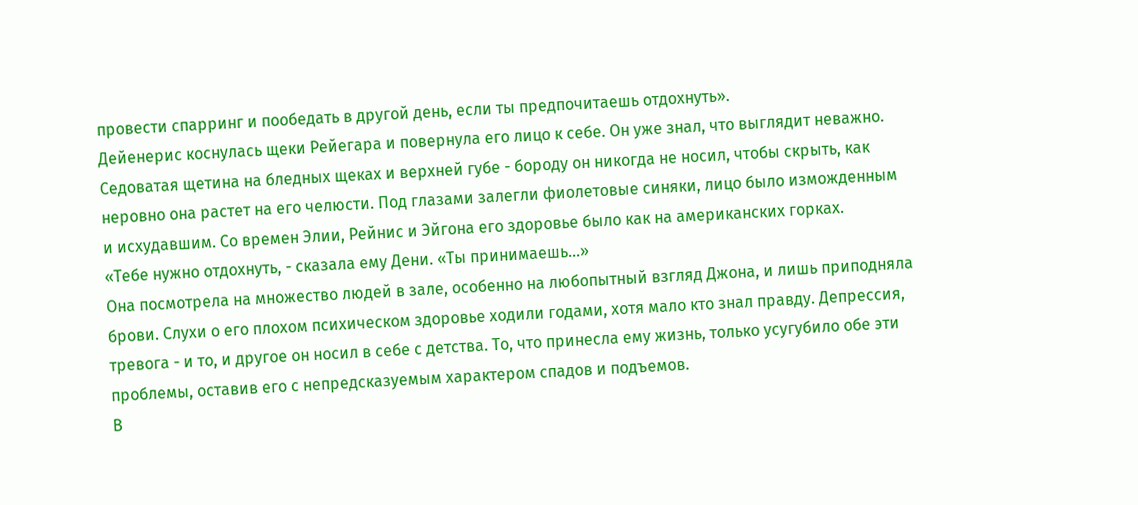провести спарринг и пообедать в другой день, если ты предпочитаешь отдохнуть».
Дейенерис коснулась щеки Рейегара и повернула его лицо к себе. Он уже знал, что выглядит неважно. Седоватая щетина на бледных щеках и верхней губе - бороду он никогда не носил, чтобы скрыть, как неровно она растет на его челюсти. Под глазами залегли фиолетовые синяки, лицо было изможденным и исхудавшим. Со времен Элии, Рейнис и Эйгона его здоровье было как на американских горках.
«Тебе нужно отдохнуть, - сказала ему Дени. «Ты принимаешь...»
Она посмотрела на множество людей в зале, особенно на любопытный взгляд Джона, и лишь приподняла брови. Слухи о его плохом психическом здоровье ходили годами, хотя мало кто знал правду. Депрессия, тревога - и то, и другое он носил в себе с детства. То, что принесла ему жизнь, только усугубило обе эти проблемы, оставив его с непредсказуемым характером спадов и подъемов.
В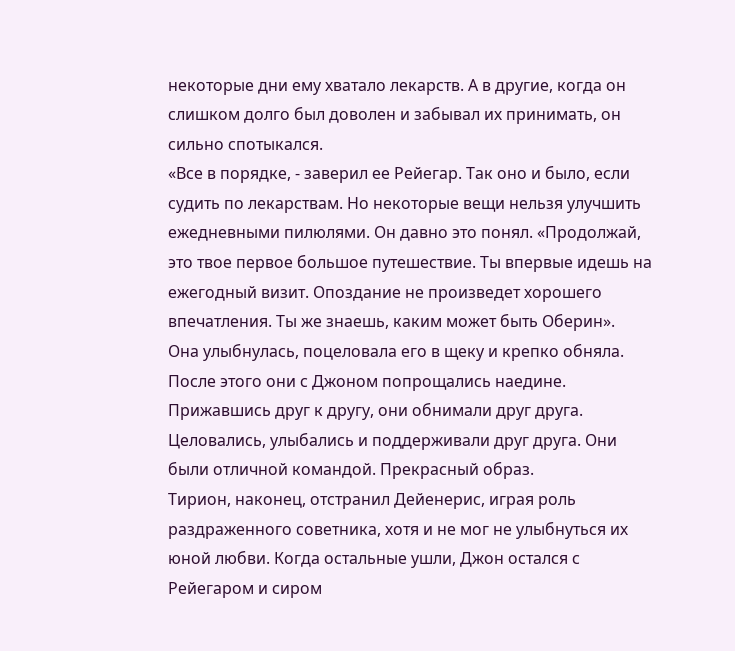некоторые дни ему хватало лекарств. А в другие, когда он слишком долго был доволен и забывал их принимать, он сильно спотыкался.
«Все в порядке, - заверил ее Рейегар. Так оно и было, если судить по лекарствам. Но некоторые вещи нельзя улучшить ежедневными пилюлями. Он давно это понял. «Продолжай, это твое первое большое путешествие. Ты впервые идешь на ежегодный визит. Опоздание не произведет хорошего впечатления. Ты же знаешь, каким может быть Оберин».
Она улыбнулась, поцеловала его в щеку и крепко обняла. После этого они с Джоном попрощались наедине. Прижавшись друг к другу, они обнимали друг друга. Целовались, улыбались и поддерживали друг друга. Они были отличной командой. Прекрасный образ.
Тирион, наконец, отстранил Дейенерис, играя роль раздраженного советника, хотя и не мог не улыбнуться их юной любви. Когда остальные ушли, Джон остался с Рейегаром и сиром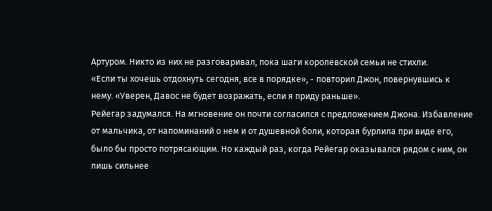Артуром. Никто из них не разговаривал, пока шаги королевской семьи не стихли.
«Если ты хочешь отдохнуть сегодня, все в порядке», - повторил Джон, повернувшись к нему. «Уверен, Давос не будет возражать, если я приду раньше».
Рейегар задумался. На мгновение он почти согласился с предложением Джона. Избавление от мальчика, от напоминаний о нем и от душевной боли, которая бурлила при виде его, было бы просто потрясающим. Но каждый раз, когда Рейегар оказывался рядом с ним, он лишь сильнее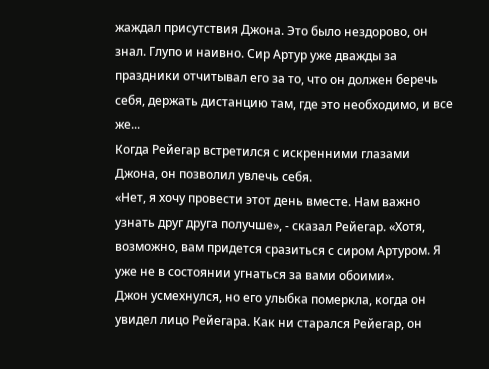жаждал присутствия Джона. Это было нездорово, он знал. Глупо и наивно. Сир Артур уже дважды за праздники отчитывал его за то, что он должен беречь себя, держать дистанцию там, где это необходимо, и все же...
Когда Рейегар встретился с искренними глазами Джона, он позволил увлечь себя.
«Нет, я хочу провести этот день вместе. Нам важно узнать друг друга получше», - сказал Рейегар. «Хотя, возможно, вам придется сразиться с сиром Артуром. Я уже не в состоянии угнаться за вами обоими».
Джон усмехнулся, но его улыбка померкла, когда он увидел лицо Рейегара. Как ни старался Рейегар, он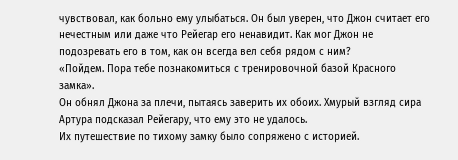чувствовал, как больно ему улыбаться. Он был уверен, что Джон считает его нечестным или даже что Рейегар его ненавидит. Как мог Джон не подозревать его в том, как он всегда вел себя рядом с ним?
«Пойдем. Пора тебе познакомиться с тренировочной базой Красного замка».
Он обнял Джона за плечи, пытаясь заверить их обоих. Хмурый взгляд сира Артура подсказал Рейегару, что ему это не удалось.
Их путешествие по тихому замку было сопряжено с историей.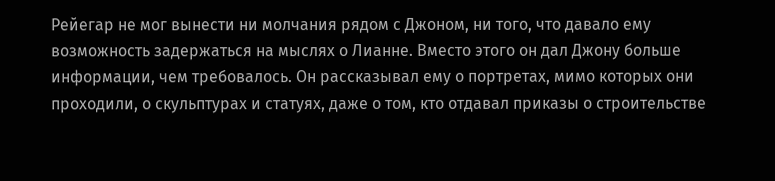Рейегар не мог вынести ни молчания рядом с Джоном, ни того, что давало ему возможность задержаться на мыслях о Лианне. Вместо этого он дал Джону больше информации, чем требовалось. Он рассказывал ему о портретах, мимо которых они проходили, о скульптурах и статуях, даже о том, кто отдавал приказы о строительстве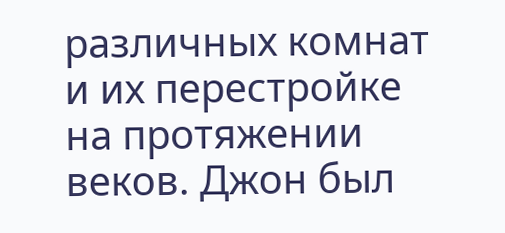различных комнат и их перестройке на протяжении веков. Джон был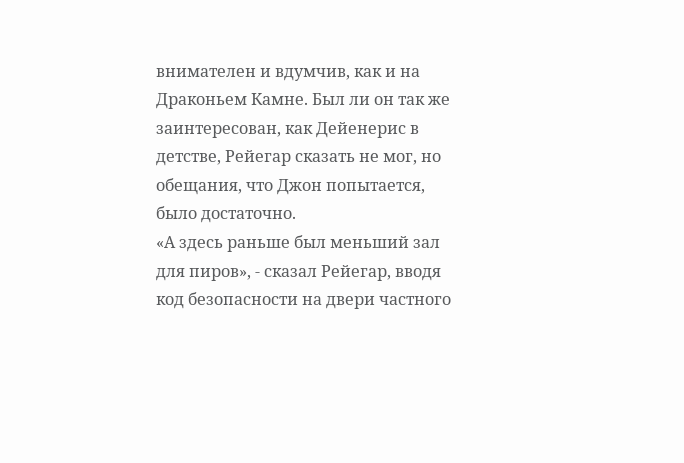внимателен и вдумчив, как и на Драконьем Камне. Был ли он так же заинтересован, как Дейенерис в детстве, Рейегар сказать не мог, но обещания, что Джон попытается, было достаточно.
«А здесь раньше был меньший зал для пиров», - сказал Рейегар, вводя код безопасности на двери частного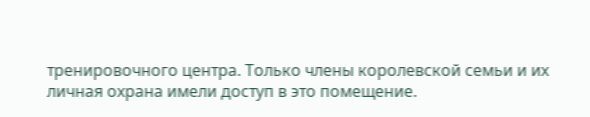тренировочного центра. Только члены королевской семьи и их личная охрана имели доступ в это помещение.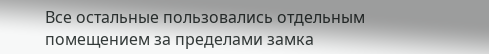Все остальные пользовались отдельным помещением за пределами замка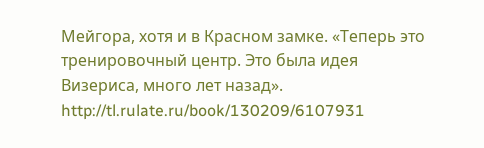Мейгора, хотя и в Красном замке. «Теперь это тренировочный центр. Это была идея Визериса, много лет назад».
http://tl.rulate.ru/book/130209/6107931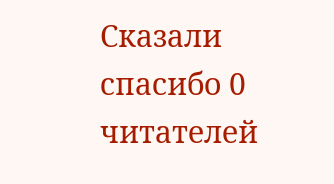Сказали спасибо 0 читателей